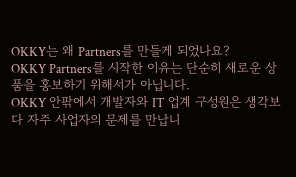OKKY는 왜 Partners를 만들게 되었나요?
OKKY Partners를 시작한 이유는 단순히 새로운 상품을 홍보하기 위해서가 아닙니다.
OKKY 안팎에서 개발자와 IT 업계 구성원은 생각보다 자주 사업자의 문제를 만납니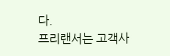다.
프리랜서는 고객사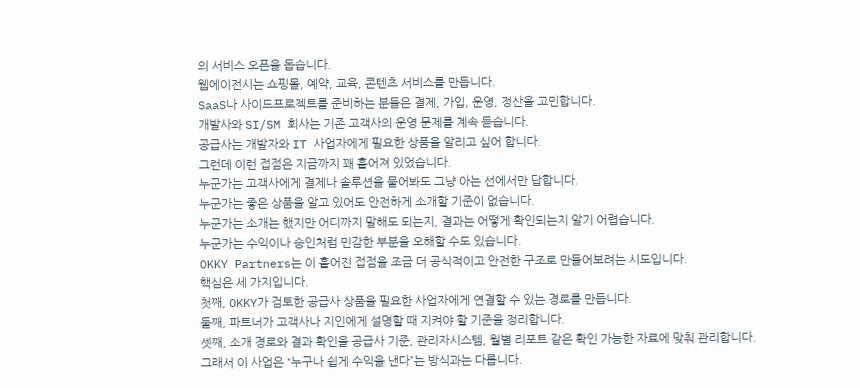의 서비스 오픈을 돕습니다.
웹에이전시는 쇼핑몰, 예약, 교육, 콘텐츠 서비스를 만듭니다.
SaaS나 사이드프로젝트를 준비하는 분들은 결제, 가입, 운영, 정산을 고민합니다.
개발사와 SI/SM 회사는 기존 고객사의 운영 문제를 계속 듣습니다.
공급사는 개발자와 IT 사업자에게 필요한 상품을 알리고 싶어 합니다.
그런데 이런 접점은 지금까지 꽤 흩어져 있었습니다.
누군가는 고객사에게 결제나 솔루션을 물어봐도 그냥 아는 선에서만 답합니다.
누군가는 좋은 상품을 알고 있어도 안전하게 소개할 기준이 없습니다.
누군가는 소개는 했지만 어디까지 말해도 되는지, 결과는 어떻게 확인되는지 알기 어렵습니다.
누군가는 수익이나 승인처럼 민감한 부분을 오해할 수도 있습니다.
OKKY Partners는 이 흩어진 접점을 조금 더 공식적이고 안전한 구조로 만들어보려는 시도입니다.
핵심은 세 가지입니다.
첫째, OKKY가 검토한 공급사 상품을 필요한 사업자에게 연결할 수 있는 경로를 만듭니다.
둘째, 파트너가 고객사나 지인에게 설명할 때 지켜야 할 기준을 정리합니다.
셋째, 소개 경로와 결과 확인을 공급사 기준, 관리자시스템, 월별 리포트 같은 확인 가능한 자료에 맞춰 관리합니다.
그래서 이 사업은 “누구나 쉽게 수익을 낸다”는 방식과는 다릅니다.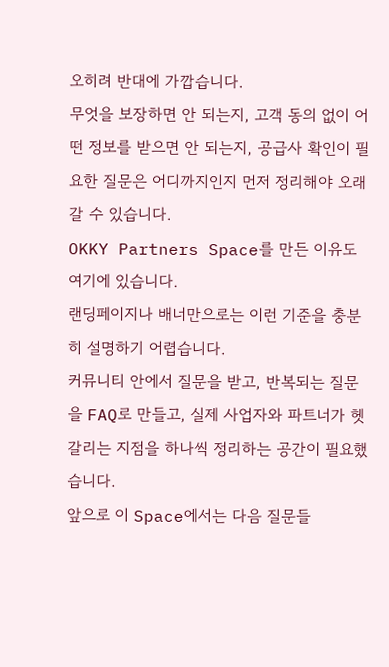오히려 반대에 가깝습니다.
무엇을 보장하면 안 되는지, 고객 동의 없이 어떤 정보를 받으면 안 되는지, 공급사 확인이 필요한 질문은 어디까지인지 먼저 정리해야 오래 갈 수 있습니다.
OKKY Partners Space를 만든 이유도 여기에 있습니다.
랜딩페이지나 배너만으로는 이런 기준을 충분히 설명하기 어렵습니다.
커뮤니티 안에서 질문을 받고, 반복되는 질문을 FAQ로 만들고, 실제 사업자와 파트너가 헷갈리는 지점을 하나씩 정리하는 공간이 필요했습니다.
앞으로 이 Space에서는 다음 질문들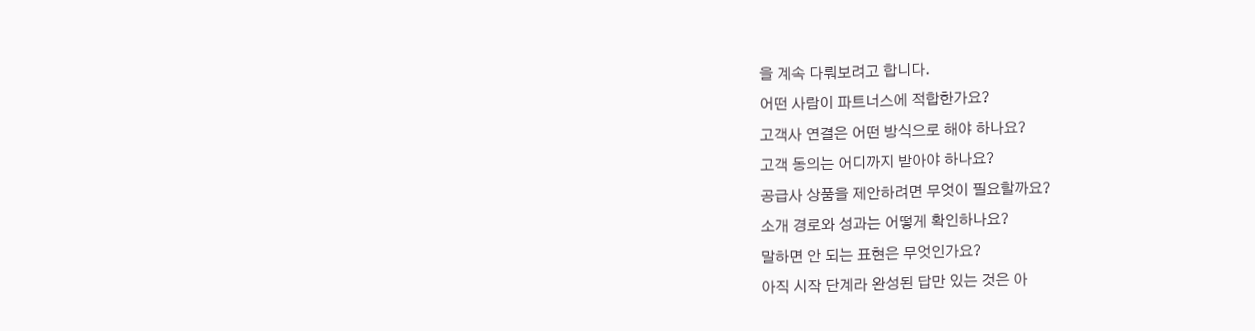을 계속 다뤄보려고 합니다.
어떤 사람이 파트너스에 적합한가요?
고객사 연결은 어떤 방식으로 해야 하나요?
고객 동의는 어디까지 받아야 하나요?
공급사 상품을 제안하려면 무엇이 필요할까요?
소개 경로와 성과는 어떻게 확인하나요?
말하면 안 되는 표현은 무엇인가요?
아직 시작 단계라 완성된 답만 있는 것은 아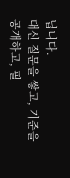닙니다.
대신 질문을 쌓고, 기준을 공개하고, 필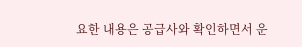요한 내용은 공급사와 확인하면서 운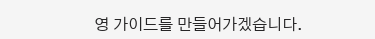영 가이드를 만들어가겠습니다.